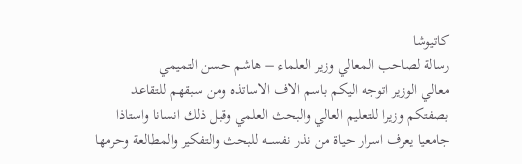كاتيوشا
رسالة لصاحب المعالي وزير العلماء – هاشم حسن التميمي
معالي الوزير اتوجه اليكم باسم الاف الاساتذه ومن سبقهم للتقاعد بصفتكم وزيرا للتعليم العالي والبحث العلمي وقبل ذلك انسانا واستاذا جامعيا يعرف اسرار حياة من نذر نفســـه للبحث والتفكير والمطالعة وحرمها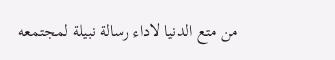من متع الدنيا لاداء رسالة نبيلة لمجتمعه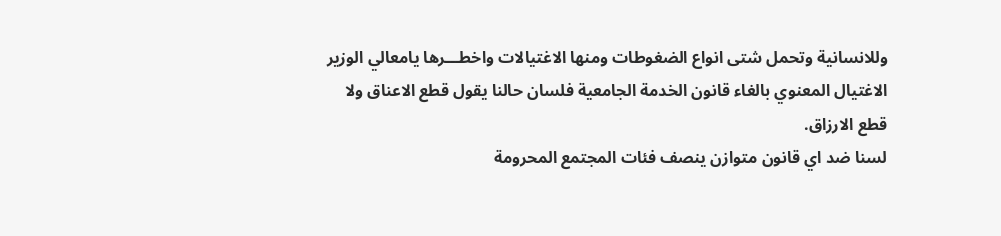وللانسانية وتحمل شتى انواع الضغوطات ومنها الاغتيالات واخطـــرها يامعالي الوزير الاغتيال المعنوي بالغاء قانون الخدمة الجامعية فلسان حالنا يقول قطع الاعناق ولا قطع الارزاق.
لسنا ضد اي قانون متوازن ينصف فئات المجتمع المحرومة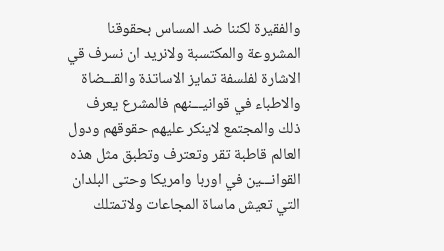والفقيرة لكننا ضد المساس بحقوقنا المشروعة والمكتسبة ولانريد ان نسرف قي الاشارة لفلسفة تمايز الاساتذة والقـــضاة والاطباء في قوانيـــنهم فالمشرع يعرف ذلك والمجتمع لاينكر عليهم حقوقهم ودول العالم قاطبة تقر وتعترف وتطبق مثل هذه القوانـــين في اوربا وامريكا وحتى البلدان التي تعيش ماساة المجاعات ولاتمتلك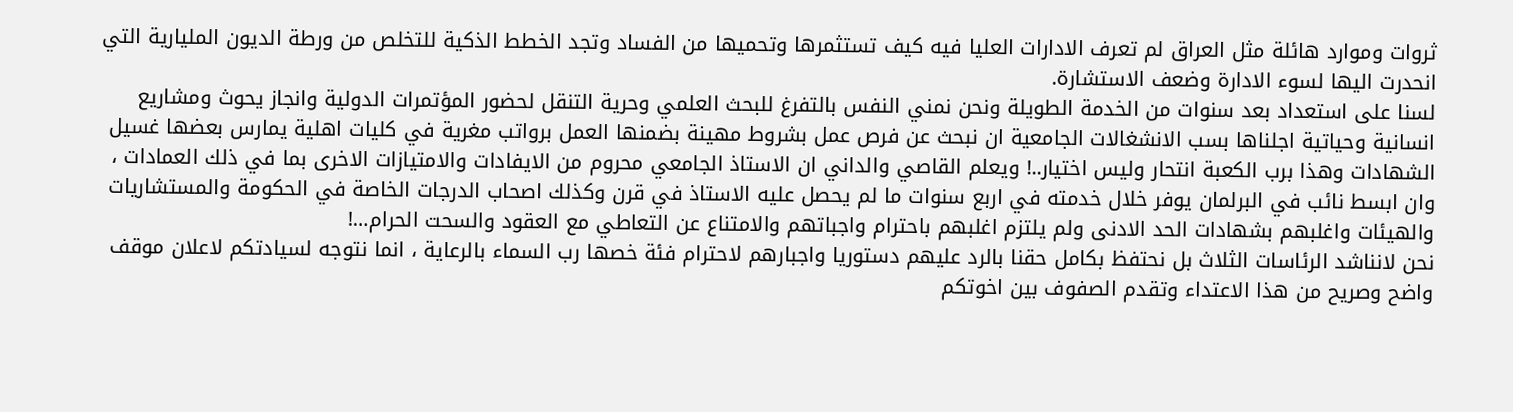ثروات وموارد هائلة مثل العراق لم تعرف الادارات العليا فيه كيف تستثمرها وتحميها من الفساد وتجد الخطط الذكية للتخلص من ورطة الديون المليارية التي انحدرت اليها لسوء الادارة وضعف الاستشارة.
لسنا على استعداد بعد سنوات من الخدمة الطويلة ونحن نمني النفس بالتفرغ للبحث العلمي وحرية التنقل لحضور المؤتمرات الدولية وانجاز يحوث ومشاريع انسانية وحياتية اجلناها بسب الانشغالات الجامعية ان نبحث عن فرص عمل بشروط مهينة بضمنها العمل برواتب مغرية في كليات اهلية يمارس بعضها غسيل الشهادات وهذا برب الكعبة انتحار وليس اختيار..! ويعلم القاصي والداني ان الاستاذ الجامعي محروم من الايفادات والامتيازات الاخرى بما في ذلك العمادات ، وان ابسط نائب في البرلمان يوفر خلال خدمته في اربع سنوات ما لم يحصل عليه الاستاذ في قرن وكذلك اصحاب الدرجات الخاصة في الحكومة والمستشاريات والهيئات واغلبهم بشهادات الحد الادنى ولم يلتزم اغلبهم باحترام واجباتهم والامتناع عن التعاطي مع العقود والسحت الحرام…!
نحن لانناشد الرئاسات الثلاث بل نحتفظ بكامل حقنا بالرد عليهم دستوريا واجبارهم لاحترام فئة خصها رب السماء بالرعاية ، انما نتوجه لسيادتكم لاعلان موقف واضح وصريح من هذا الاعتداء وتقدم الصفوف بين اخوتكم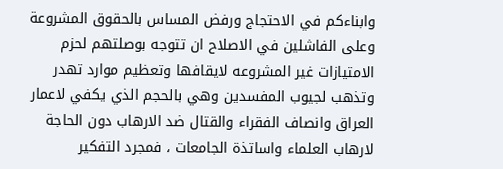وابناءكم في الاحتجاج ورفض المساس بالحقوق المشروعة وعلى الفاشلين في الاصلاح ان تتوجه بوصلتهم لحزم الامتيازات غير المشروعه لايقافها وتعظيم موارد تهدر وتذهب لجيوب المفسدين وهي بالحجم الذي يكفي لاعمار العراق وانصاف الفقراء والقتال ضد الارهاب دون الحاجة لارهاب العلماء واساتذة الجامعات ، فمجرد التفكير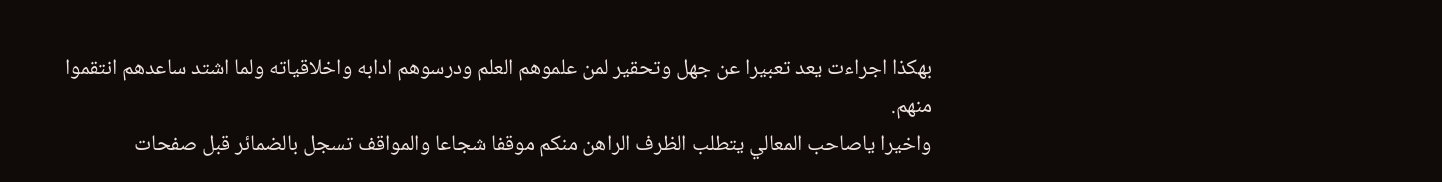بهكذا اجراءت يعد تعبيرا عن جهل وتحقير لمن علموهم العلم ودرسوهم ادابه واخلاقياته ولما اشتد ساعدهم انتقموا منهم.
واخيرا ياصاحب المعالي يتطلب الظرف الراهن منكم موقفا شجاعا والمواقف تسجل بالضمائر قبل صفحات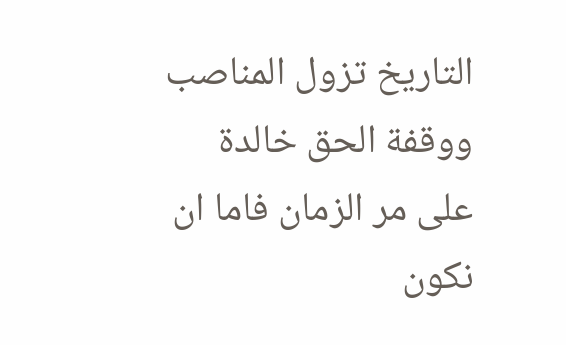التاريخ تزول المناصب ووقفة الحق خالدة على مر الزمان فاما ان نكون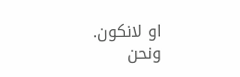او لانكون. ونحن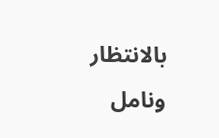بالانتظار ونامل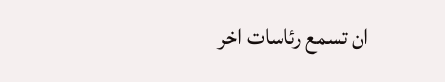ان تسمع رئاسات اخر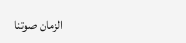الزمان صوتنا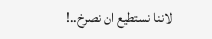لاننا نستطيع ان نصرخ..!